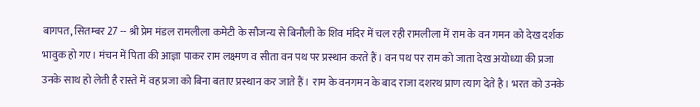बागपत, सितम्बर 27 -- श्री प्रेम मंडल रामलीला कमेटी के सौजन्य से बिनौली के शिव मंदिर में चल रही रामलीला में राम के वन गमन को देख दर्शक भावुक हो गए। मंचन में पिता की आज्ञा पाकर राम लक्ष्मण व सीता वन पथ पर प्रस्थान करते हैं। वन पथ पर राम को जाता देख अयोध्या की प्रजा उनके साथ हो लेती है रास्ते में वह प्रजा को बिना बताए प्रस्थान कर जाते हैं। राम के वनगमन के बाद राजा दशरथ प्राण त्याग देते है। भरत को उनके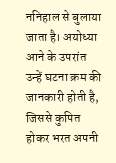ननिहाल से बुलाया जाता है। अयोध्या आने के उपरांत उन्हें घटना क्रम की जानकारी होती है, जिससे कुपित होकर भरत अपनी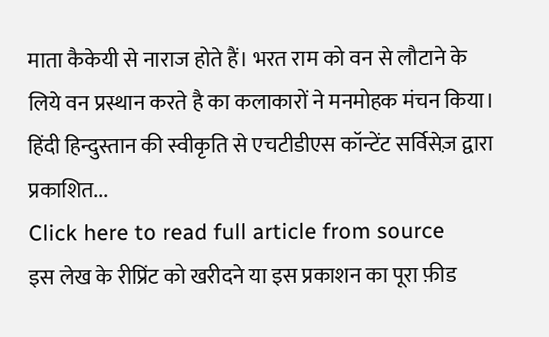माता कैकेयी से नाराज होते हैं। भरत राम को वन से लौटाने के लिये वन प्रस्थान करते है का कलाकारों ने मनमोहक मंचन किया।
हिंदी हिन्दुस्तान की स्वीकृति से एचटीडीएस कॉन्टेंट सर्विसेज़ द्वारा प्रकाशित...
Click here to read full article from source
इस लेख के रीप्रिंट को खरीदने या इस प्रकाशन का पूरा फ़ीड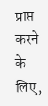प्राप्त करने के लिए,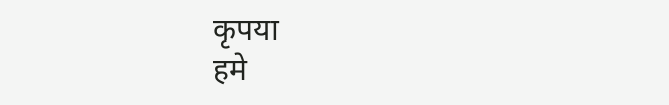कृपया
हमे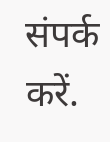संपर्क करें.